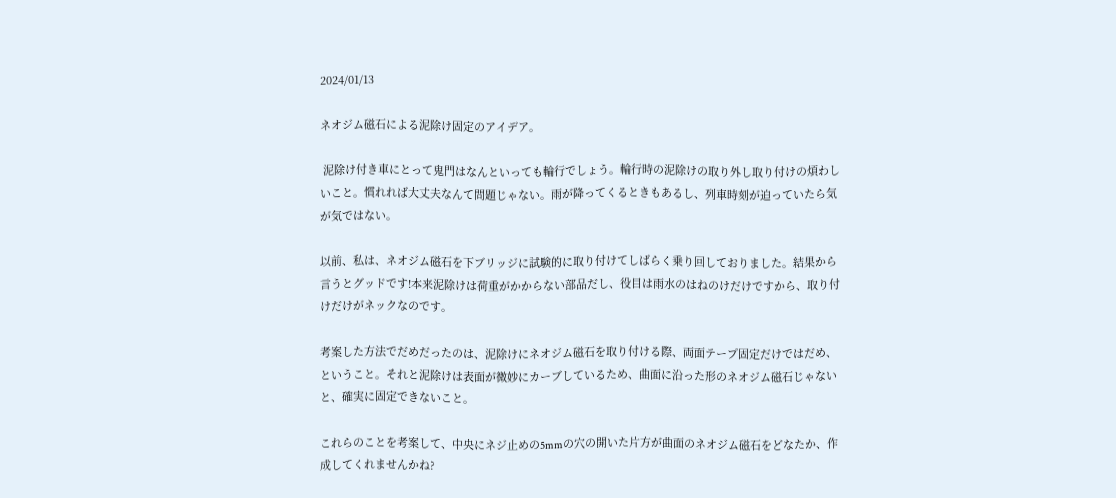2024/01/13

ネオジム磁石による泥除け固定のアイデア。

 泥除け付き車にとって鬼門はなんといっても輪行でしょう。輪行時の泥除けの取り外し取り付けの煩わしいこと。慣れれば大丈夫なんて問題じゃない。雨が降ってくるときもあるし、列車時刻が迫っていたら気が気ではない。

以前、私は、ネオジム磁石を下ブリッジに試験的に取り付けてしばらく乗り回しておりました。結果から言うとグッドです!本来泥除けは荷重がかからない部品だし、役目は雨水のはねのけだけですから、取り付けだけがネックなのです。

考案した方法でだめだったのは、泥除けにネオジム磁石を取り付ける際、両面テープ固定だけではだめ、ということ。それと泥除けは表面が微妙にカーブしているため、曲面に沿った形のネオジム磁石じゃないと、確実に固定できないこと。

これらのことを考案して、中央にネジ止めの5mmの穴の開いた片方が曲面のネオジム磁石をどなたか、作成してくれませんかね?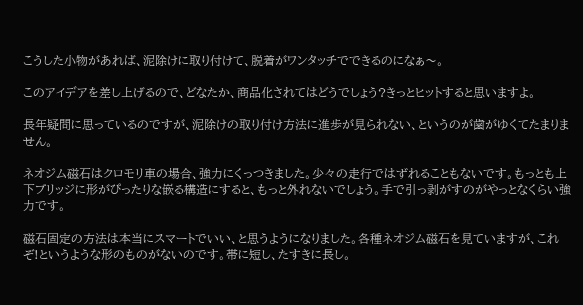こうした小物があれば、泥除けに取り付けて、脱着がワンタッチでできるのになぁ〜。

このアイデアを差し上げるので、どなたか、商品化されてはどうでしょう?きっとヒットすると思いますよ。

長年疑問に思っているのですが、泥除けの取り付け方法に進歩が見られない、というのが歯がゆくてたまりません。

ネオジム磁石はクロモリ車の場合、強力にくっつきました。少々の走行ではずれることもないです。もっとも上下ブリッジに形がぴったりな嵌る構造にすると、もっと外れないでしょう。手で引っ剥がすのがやっとなくらい強力です。

磁石固定の方法は本当にスマートでいい、と思うようになりました。各種ネオジム磁石を見ていますが、これぞ!というような形のものがないのです。帯に短し、たすきに長し。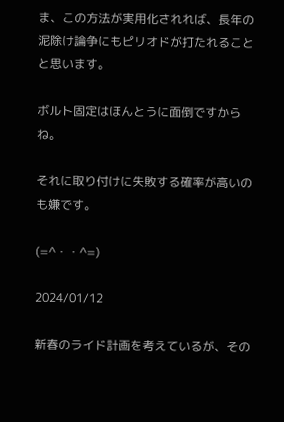ま、この方法が実用化されれば、長年の泥除け論争にもピリオドが打たれることと思います。

ボルト固定はほんとうに面倒ですからね。

それに取り付けに失敗する確率が高いのも嫌です。

(=^・・^=)

2024/01/12

新春のライド計画を考えているが、その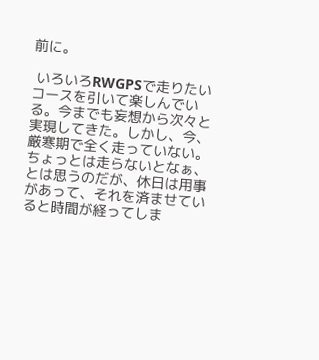前に。

 いろいろRWGPSで走りたいコースを引いて楽しんでいる。今までも妄想から次々と実現してきた。しかし、今、厳寒期で全く走っていない。ちょっとは走らないとなぁ、とは思うのだが、休日は用事があって、それを済ませていると時間が経ってしま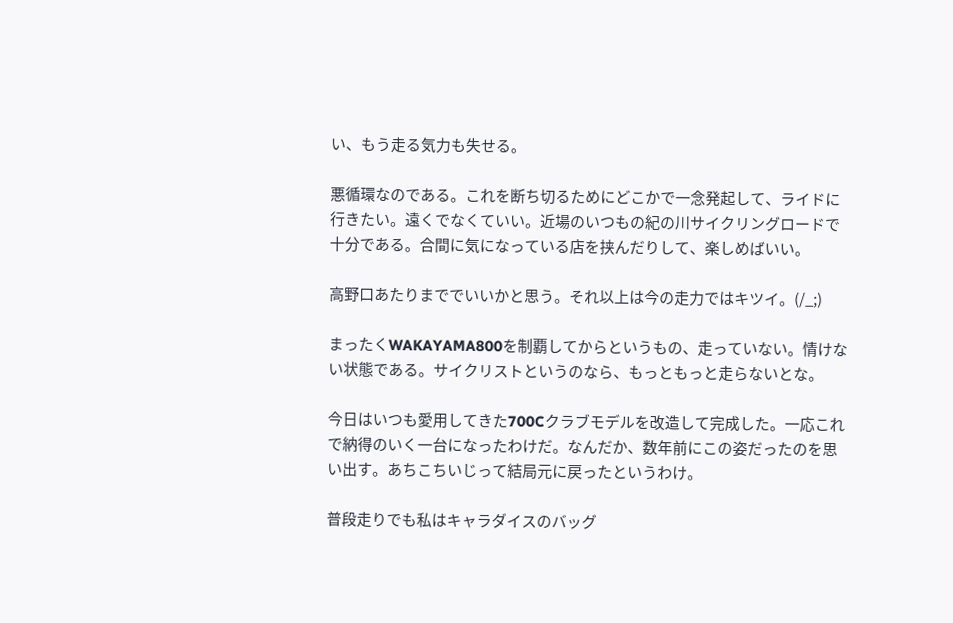い、もう走る気力も失せる。

悪循環なのである。これを断ち切るためにどこかで一念発起して、ライドに行きたい。遠くでなくていい。近場のいつもの紀の川サイクリングロードで十分である。合間に気になっている店を挟んだりして、楽しめばいい。

高野口あたりまででいいかと思う。それ以上は今の走力ではキツイ。(/_;)

まったくWAKAYAMA800を制覇してからというもの、走っていない。情けない状態である。サイクリストというのなら、もっともっと走らないとな。

今日はいつも愛用してきた700Cクラブモデルを改造して完成した。一応これで納得のいく一台になったわけだ。なんだか、数年前にこの姿だったのを思い出す。あちこちいじって結局元に戻ったというわけ。

普段走りでも私はキャラダイスのバッグ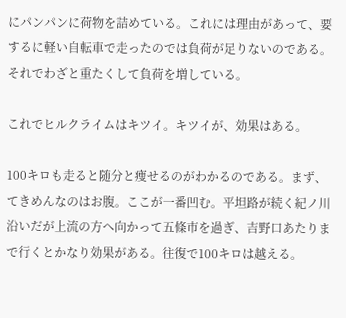にパンパンに荷物を詰めている。これには理由があって、要するに軽い自転車で走ったのでは負荷が足りないのである。それでわざと重たくして負荷を増している。

これでヒルクライムはキツイ。キツイが、効果はある。

100キロも走ると随分と痩せるのがわかるのである。まず、てきめんなのはお腹。ここが一番凹む。平坦路が続く紀ノ川沿いだが上流の方へ向かって五條市を過ぎ、吉野口あたりまで行くとかなり効果がある。往復で100キロは越える。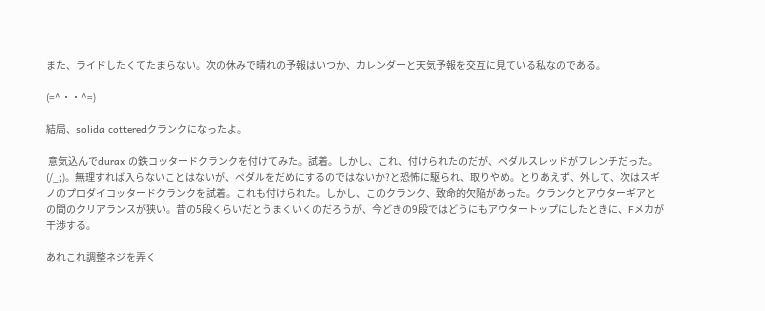また、ライドしたくてたまらない。次の休みで晴れの予報はいつか、カレンダーと天気予報を交互に見ている私なのである。

(=^・・^=)

結局、solida cotteredクランクになったよ。

 意気込んでdurax の鉄コッタードクランクを付けてみた。試着。しかし、これ、付けられたのだが、ペダルスレッドがフレンチだった。(/_;)。無理すれば入らないことはないが、ペダルをだめにするのではないか?と恐怖に駆られ、取りやめ。とりあえず、外して、次はスギノのプロダイコッタードクランクを試着。これも付けられた。しかし、このクランク、致命的欠陥があった。クランクとアウターギアとの間のクリアランスが狭い。昔の5段くらいだとうまくいくのだろうが、今どきの9段ではどうにもアウタートップにしたときに、Fメカが干渉する。

あれこれ調整ネジを弄く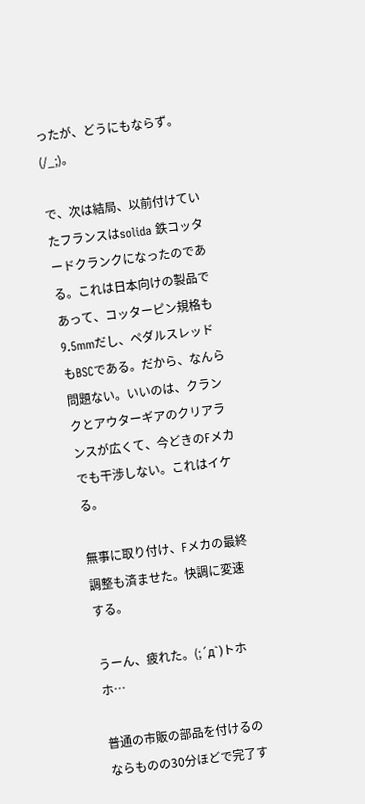ったが、どうにもならず。(/_;)。

で、次は結局、以前付けていたフランスはsolida 鉄コッタードクランクになったのである。これは日本向けの製品であって、コッターピン規格も9.5mmだし、ペダルスレッドもBSCである。だから、なんら問題ない。いいのは、クランクとアウターギアのクリアランスが広くて、今どきのFメカでも干渉しない。これはイケる。

無事に取り付け、Fメカの最終調整も済ませた。快調に変速する。

うーん、疲れた。(;´д`)トホホ…

普通の市販の部品を付けるのならものの30分ほどで完了す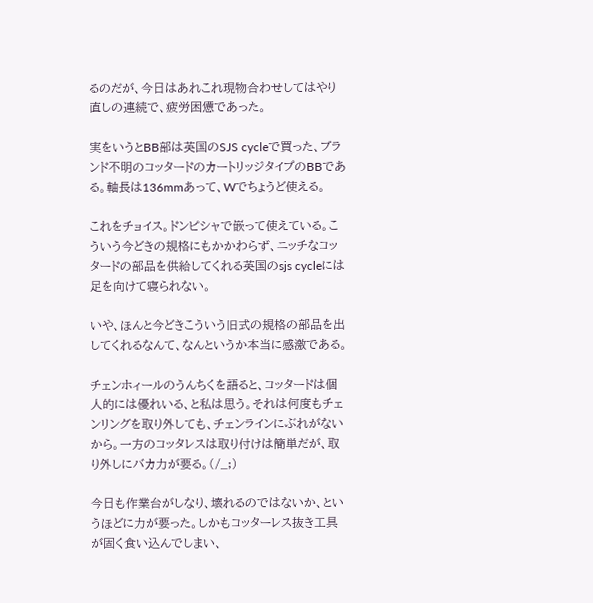るのだが、今日はあれこれ現物合わせしてはやり直しの連続で、疲労困憊であった。

実をいうとBB部は英国のSJS cycleで買った、ブランド不明のコッタードのカートリッジタイプのBBである。軸長は136mmあって、Wでちょうど使える。

これをチョイス。ドンピシャで嵌って使えている。こういう今どきの規格にもかかわらず、ニッチなコッタードの部品を供給してくれる英国のsjs cycleには足を向けて寝られない。

いや、ほんと今どきこういう旧式の規格の部品を出してくれるなんて、なんというか本当に感激である。

チェンホィールのうんちくを語ると、コッタードは個人的には優れいる、と私は思う。それは何度もチェンリングを取り外しても、チェンラインにぶれがないから。一方のコッタレスは取り付けは簡単だが、取り外しにバカ力が要る。(/_;)

今日も作業台がしなり、壊れるのではないか、というほどに力が要った。しかもコッターレス抜き工具が固く食い込んでしまい、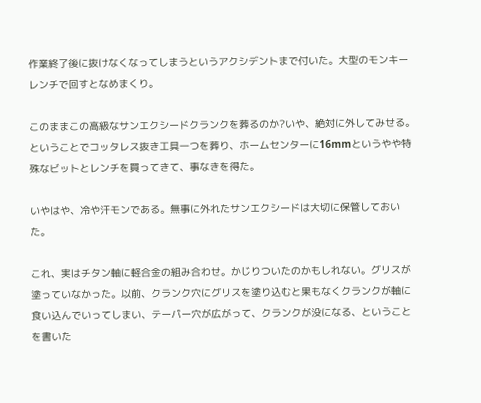作業終了後に抜けなくなってしまうというアクシデントまで付いた。大型のモンキーレンチで回すとなめまくり。

このままこの高級なサンエクシードクランクを葬るのか?いや、絶対に外してみせる。ということでコッタレス抜き工具一つを葬り、ホームセンターに16mmというやや特殊なビットとレンチを買ってきて、事なきを得た。

いやはや、冷や汗モンである。無事に外れたサンエクシードは大切に保管しておいた。

これ、実はチタン軸に軽合金の組み合わせ。かじりついたのかもしれない。グリスが塗っていなかった。以前、クランク穴にグリスを塗り込むと果もなくクランクが軸に食い込んでいってしまい、テーパー穴が広がって、クランクが没になる、ということを書いた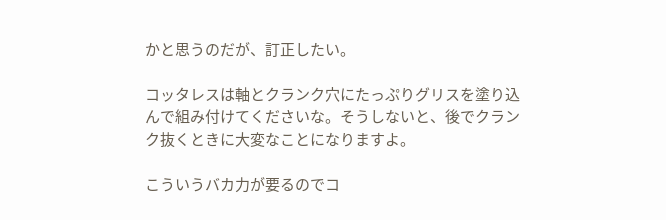かと思うのだが、訂正したい。

コッタレスは軸とクランク穴にたっぷりグリスを塗り込んで組み付けてくださいな。そうしないと、後でクランク抜くときに大変なことになりますよ。

こういうバカ力が要るのでコ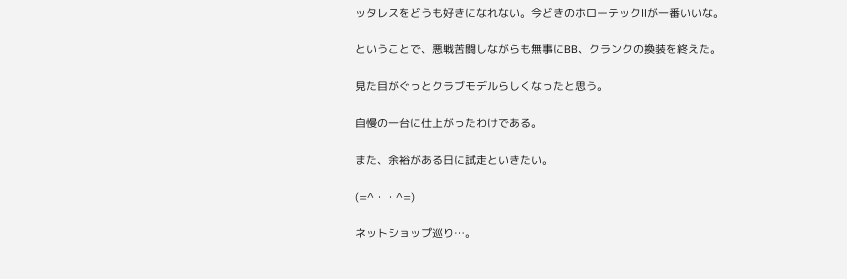ッタレスをどうも好きになれない。今どきのホローテックⅡが一番いいな。

ということで、悪戦苦闘しながらも無事にBB、クランクの換装を終えた。

見た目がぐっとクラブモデルらしくなったと思う。

自慢の一台に仕上がったわけである。

また、余裕がある日に試走といきたい。

(=^・・^=)

ネットショップ巡り…。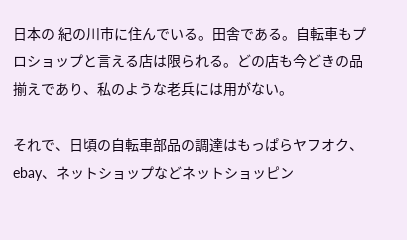日本の 紀の川市に住んでいる。田舎である。自転車もプロショップと言える店は限られる。どの店も今どきの品揃えであり、私のような老兵には用がない。

それで、日頃の自転車部品の調達はもっぱらヤフオク、ebay、ネットショップなどネットショッピン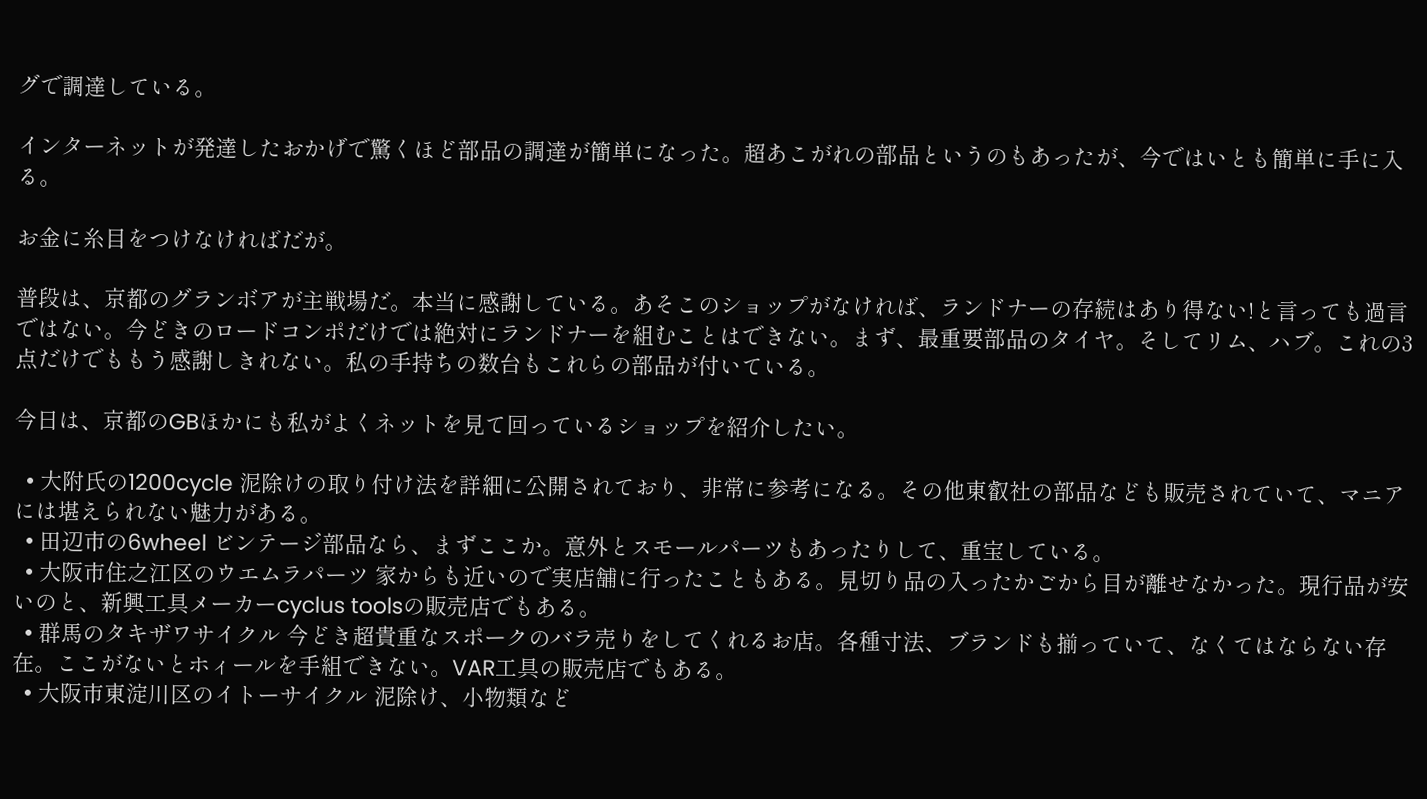グで調達している。

インターネットが発達したおかげで驚くほど部品の調達が簡単になった。超あこがれの部品というのもあったが、今ではいとも簡単に手に入る。

お金に糸目をつけなければだが。

普段は、京都のグランボアが主戦場だ。本当に感謝している。あそこのショップがなければ、ランドナーの存続はあり得ない!と言っても過言ではない。今どきのロードコンポだけでは絶対にランドナーを組むことはできない。まず、最重要部品のタイヤ。そしてリム、ハブ。これの3点だけでももう感謝しきれない。私の手持ちの数台もこれらの部品が付いている。

今日は、京都のGBほかにも私がよくネットを見て回っているショップを紹介したい。

  • 大附氏の1200cycle 泥除けの取り付け法を詳細に公開されており、非常に参考になる。その他東叡社の部品なども販売されていて、マニアには堪えられない魅力がある。
  • 田辺市の6wheel ビンテージ部品なら、まずここか。意外とスモールパーツもあったりして、重宝している。
  • 大阪市住之江区のウエムラパーツ 家からも近いので実店舗に行ったこともある。見切り品の入ったかごから目が離せなかった。現行品が安いのと、新興工具メーカーcyclus toolsの販売店でもある。
  • 群馬のタキザワサイクル 今どき超貴重なスポークのバラ売りをしてくれるお店。各種寸法、ブランドも揃っていて、なくてはならない存在。ここがないとホィールを手組できない。VAR工具の販売店でもある。
  • 大阪市東淀川区のイトーサイクル 泥除け、小物類など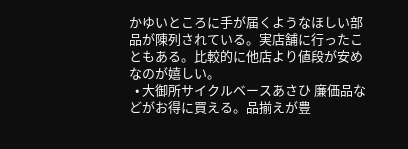かゆいところに手が届くようなほしい部品が陳列されている。実店舗に行ったこともある。比較的に他店より値段が安めなのが嬉しい。
  • 大御所サイクルベースあさひ 廉価品などがお得に買える。品揃えが豊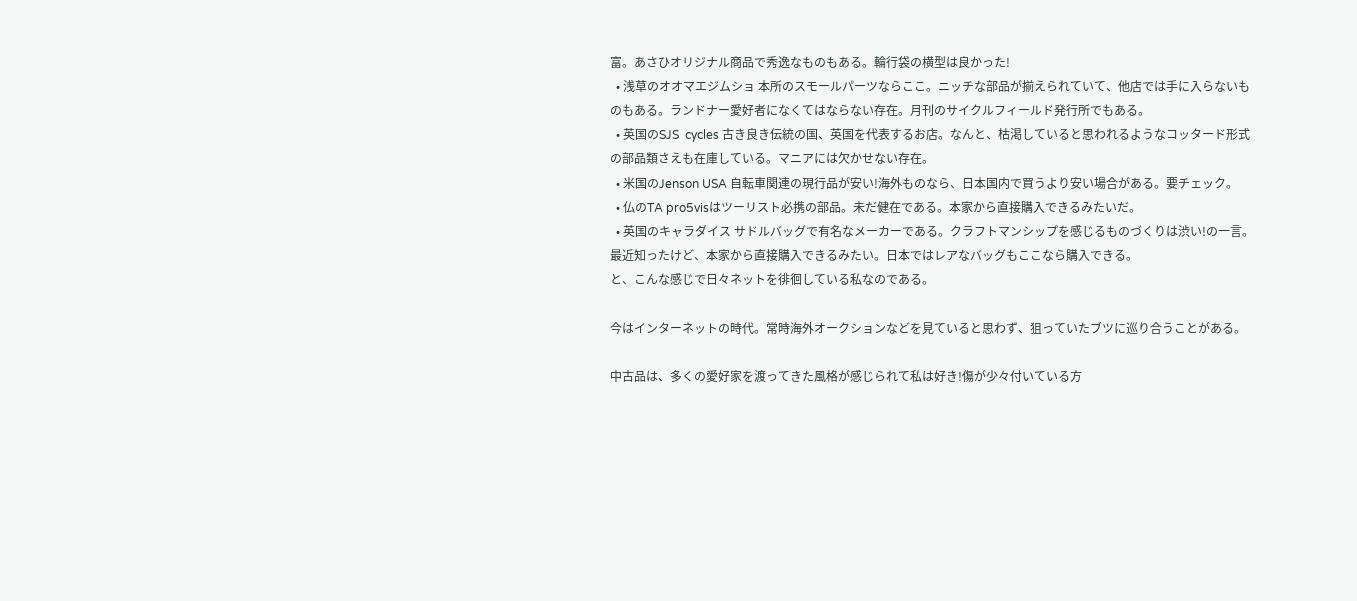富。あさひオリジナル商品で秀逸なものもある。輪行袋の横型は良かった!
  • 浅草のオオマエジムショ 本所のスモールパーツならここ。ニッチな部品が揃えられていて、他店では手に入らないものもある。ランドナー愛好者になくてはならない存在。月刊のサイクルフィールド発行所でもある。
  • 英国のSJS  cycles 古き良き伝統の国、英国を代表するお店。なんと、枯渇していると思われるようなコッタード形式の部品類さえも在庫している。マニアには欠かせない存在。
  • 米国のJenson USA 自転車関連の現行品が安い!海外ものなら、日本国内で買うより安い場合がある。要チェック。
  • 仏のTA pro5visはツーリスト必携の部品。未だ健在である。本家から直接購入できるみたいだ。
  • 英国のキャラダイス サドルバッグで有名なメーカーである。クラフトマンシップを感じるものづくりは渋い!の一言。最近知ったけど、本家から直接購入できるみたい。日本ではレアなバッグもここなら購入できる。
と、こんな感じで日々ネットを徘徊している私なのである。

今はインターネットの時代。常時海外オークションなどを見ていると思わず、狙っていたブツに巡り合うことがある。

中古品は、多くの愛好家を渡ってきた風格が感じられて私は好き!傷が少々付いている方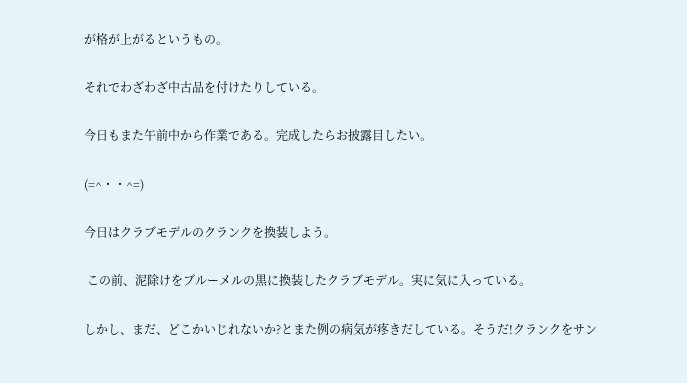が格が上がるというもの。

それでわざわざ中古品を付けたりしている。

今日もまた午前中から作業である。完成したらお披露目したい。

(=^・・^=)

今日はクラブモデルのクランクを換装しよう。

 この前、泥除けをブルーメルの黒に換装したクラブモデル。実に気に入っている。

しかし、まだ、どこかいじれないか?とまた例の病気が疼きだしている。そうだ!クランクをサン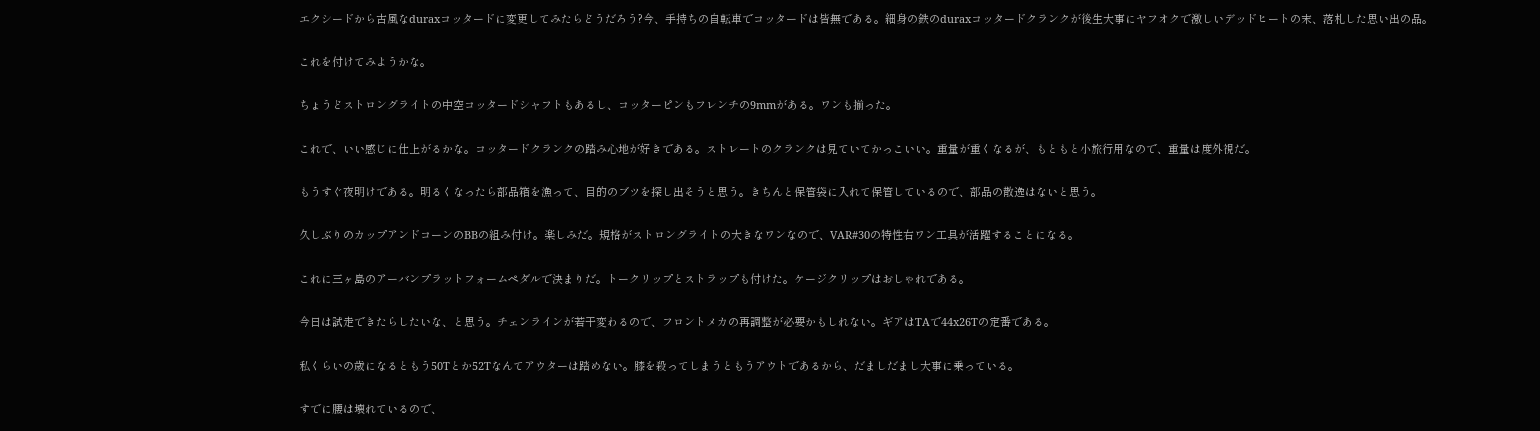エクシードから古風なduraxコッタードに変更してみたらどうだろう?今、手持ちの自転車でコッタードは皆無である。細身の鉄のduraxコッタードクランクが後生大事にヤフオクで激しいデッドヒートの末、落札した思い出の品。

これを付けてみようかな。

ちょうどストロングライトの中空コッタードシャフトもあるし、コッターピンもフレンチの9mmがある。ワンも揃った。

これで、いい感じに仕上がるかな。コッタードクランクの踏み心地が好きである。ストレートのクランクは見ていてかっこいい。重量が重くなるが、もともと小旅行用なので、重量は度外視だ。

もうすぐ夜明けである。明るくなったら部品箱を漁って、目的のブツを探し出そうと思う。きちんと保管袋に入れて保管しているので、部品の散逸はないと思う。

久しぶりのカップアンドコーンのBBの組み付け。楽しみだ。規格がストロングライトの大きなワンなので、VAR#30の特性右ワン工具が活躍することになる。

これに三ヶ島のアーバンプラットフォームペダルで決まりだ。トークリップとストラップも付けた。ケージクリップはおしゃれである。

今日は試走できたらしたいな、と思う。チェンラインが若干変わるので、フロントメカの再調整が必要かもしれない。ギアはTAで44x26Tの定番である。

私くらいの歳になるともう50Tとか52Tなんてアウターは踏めない。膝を殺ってしまうともうアウトであるから、だましだまし大事に乗っている。

すでに腰は壊れているので、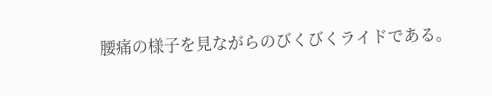腰痛の様子を見ながらのびくびくライドである。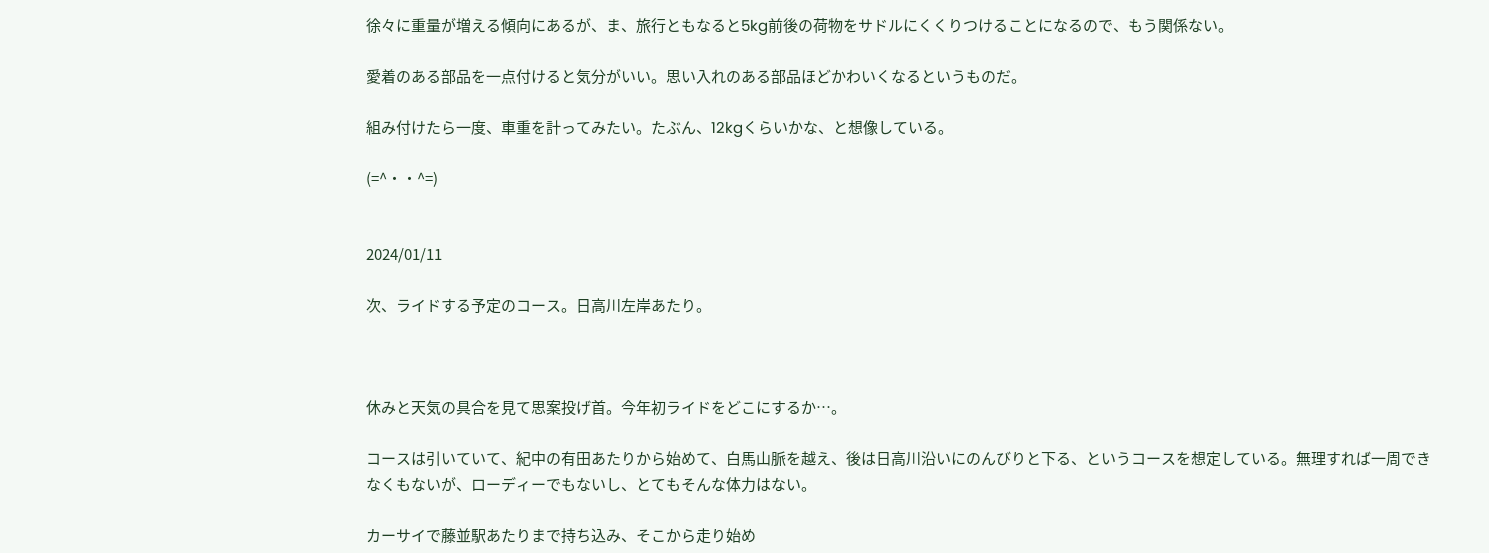徐々に重量が増える傾向にあるが、ま、旅行ともなると5kg前後の荷物をサドルにくくりつけることになるので、もう関係ない。

愛着のある部品を一点付けると気分がいい。思い入れのある部品ほどかわいくなるというものだ。

組み付けたら一度、車重を計ってみたい。たぶん、12kgくらいかな、と想像している。

(=^・・^=)


2024/01/11

次、ライドする予定のコース。日高川左岸あたり。



休みと天気の具合を見て思案投げ首。今年初ライドをどこにするか…。

コースは引いていて、紀中の有田あたりから始めて、白馬山脈を越え、後は日高川沿いにのんびりと下る、というコースを想定している。無理すれば一周できなくもないが、ローディーでもないし、とてもそんな体力はない。

カーサイで藤並駅あたりまで持ち込み、そこから走り始め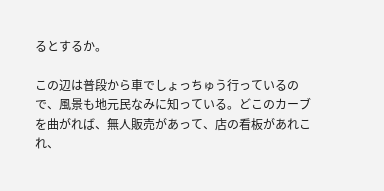るとするか。

この辺は普段から車でしょっちゅう行っているので、風景も地元民なみに知っている。どこのカーブを曲がれば、無人販売があって、店の看板があれこれ、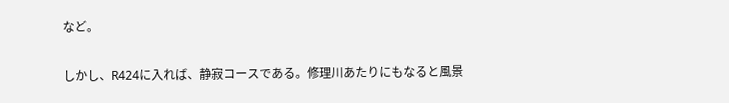など。

しかし、R424に入れば、静寂コースである。修理川あたりにもなると風景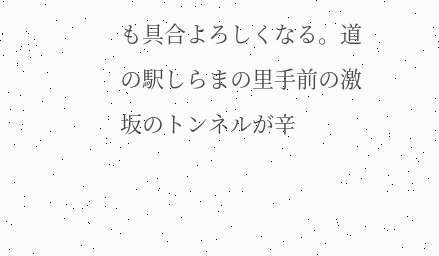も具合よろしくなる。道の駅しらまの里手前の激坂のトンネルが辛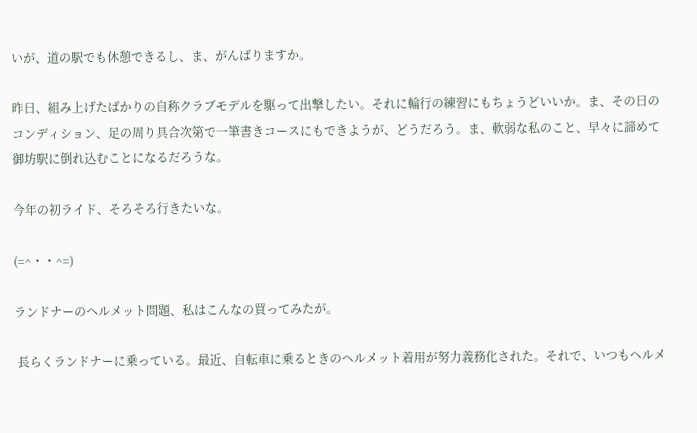いが、道の駅でも休憩できるし、ま、がんばりますか。

昨日、組み上げたばかりの自称クラブモデルを駆って出撃したい。それに輪行の練習にもちょうどいいか。ま、その日のコンディション、足の周り具合次第で一筆書きコースにもできようが、どうだろう。ま、軟弱な私のこと、早々に諦めて御坊駅に倒れ込むことになるだろうな。

今年の初ライド、そろそろ行きたいな。

(=^・・^=)

ランドナーのヘルメット問題、私はこんなの買ってみたが。

 長らくランドナーに乗っている。最近、自転車に乗るときのヘルメット着用が努力義務化された。それで、いつもヘルメ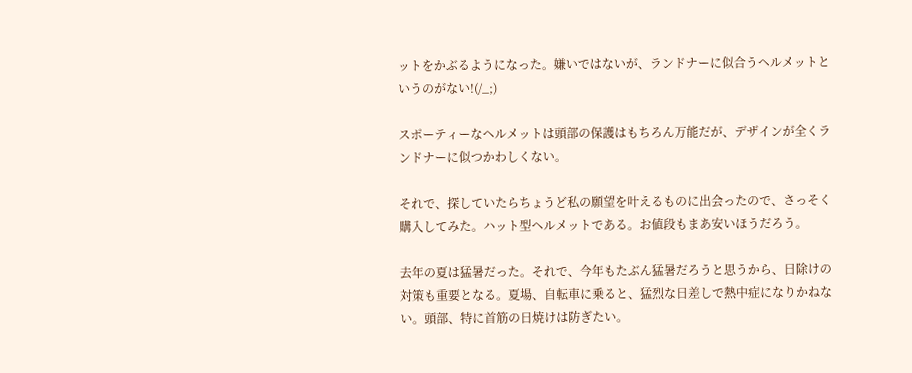ットをかぶるようになった。嫌いではないが、ランドナーに似合うヘルメットというのがない!(/_;)

スポーティーなヘルメットは頭部の保護はもちろん万能だが、デザインが全くランドナーに似つかわしくない。

それで、探していたらちょうど私の願望を叶えるものに出会ったので、さっそく購入してみた。ハット型ヘルメットである。お値段もまあ安いほうだろう。

去年の夏は猛暑だった。それで、今年もたぶん猛暑だろうと思うから、日除けの対策も重要となる。夏場、自転車に乗ると、猛烈な日差しで熱中症になりかねない。頭部、特に首筋の日焼けは防ぎたい。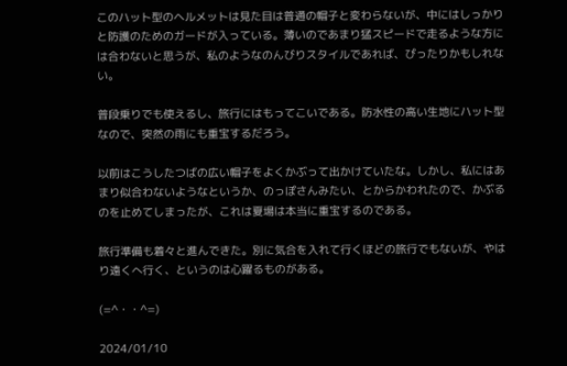このハット型のヘルメットは見た目は普通の帽子と変わらないが、中にはしっかりと防護のためのガードが入っている。薄いのであまり猛スピードで走るような方には合わないと思うが、私のようなのんびりスタイルであれば、ぴったりかもしれない。

普段乗りでも使えるし、旅行にはもってこいである。防水性の高い生地にハット型なので、突然の雨にも重宝するだろう。

以前はこうしたつばの広い帽子をよくかぶって出かけていたな。しかし、私にはあまり似合わないようなというか、のっぽさんみたい、とからかわれたので、かぶるのを止めてしまったが、これは夏場は本当に重宝するのである。

旅行準備も着々と進んできた。別に気合を入れて行くほどの旅行でもないが、やはり遠くへ行く、というのは心躍るものがある。

(=^・・^=)

2024/01/10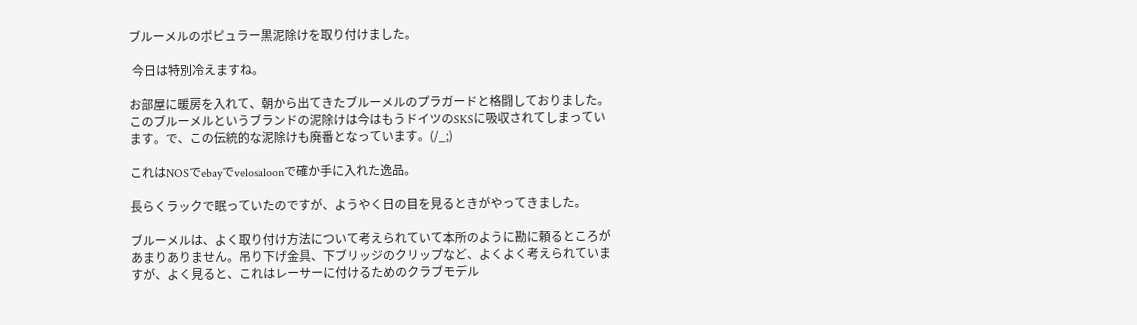ブルーメルのポピュラー黒泥除けを取り付けました。

 今日は特別冷えますね。

お部屋に暖房を入れて、朝から出てきたブルーメルのプラガードと格闘しておりました。このブルーメルというブランドの泥除けは今はもうドイツのSKSに吸収されてしまっています。で、この伝統的な泥除けも廃番となっています。(/_;)

これはNOSでebayでvelosaloonで確か手に入れた逸品。

長らくラックで眠っていたのですが、ようやく日の目を見るときがやってきました。

ブルーメルは、よく取り付け方法について考えられていて本所のように勘に頼るところがあまりありません。吊り下げ金具、下ブリッジのクリップなど、よくよく考えられていますが、よく見ると、これはレーサーに付けるためのクラブモデル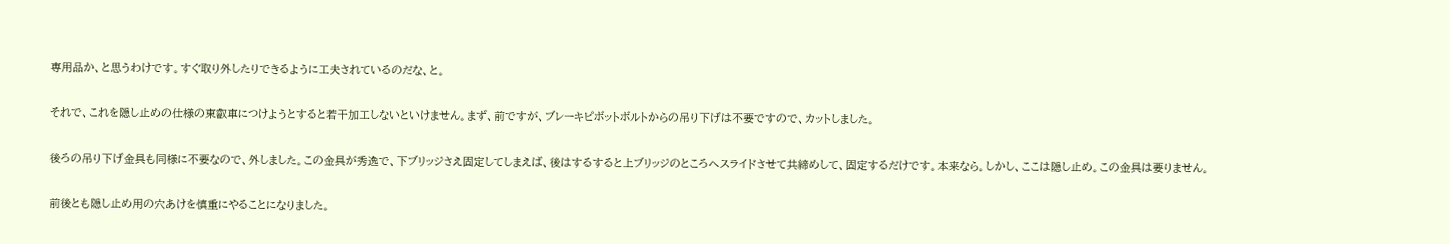専用品か、と思うわけです。すぐ取り外したりできるように工夫されているのだな、と。

それで、これを隠し止めの仕様の東叡車につけようとすると若干加工しないといけません。まず、前ですが、ブレーキピボットボルトからの吊り下げは不要ですので、カットしました。

後ろの吊り下げ金具も同様に不要なので、外しました。この金具が秀逸で、下ブリッジさえ固定してしまえば、後はするすると上ブリッジのところへスライドさせて共締めして、固定するだけです。本来なら。しかし、ここは隠し止め。この金具は要りません。

前後とも隠し止め用の穴あけを慎重にやることになりました。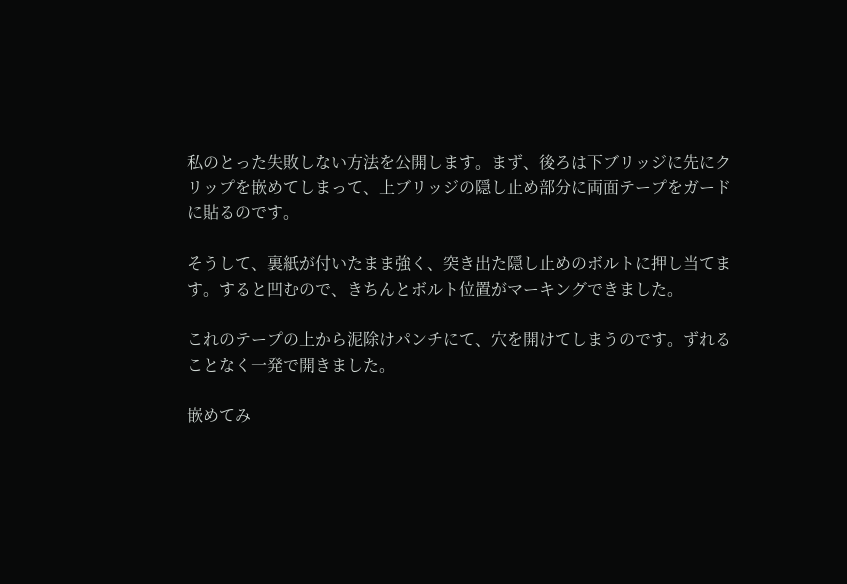私のとった失敗しない方法を公開します。まず、後ろは下ブリッジに先にクリップを嵌めてしまって、上ブリッジの隠し止め部分に両面テープをガードに貼るのです。

そうして、裏紙が付いたまま強く、突き出た隠し止めのボルトに押し当てます。すると凹むので、きちんとボルト位置がマーキングできました。

これのテープの上から泥除けパンチにて、穴を開けてしまうのです。ずれることなく一発で開きました。

嵌めてみ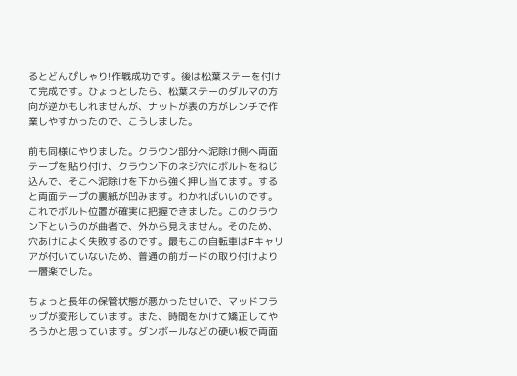るとどんぴしゃり!作戦成功です。後は松葉ステーを付けて完成です。ひょっとしたら、松葉ステーのダルマの方向が逆かもしれませんが、ナットが表の方がレンチで作業しやすかったので、こうしました。

前も同様にやりました。クラウン部分へ泥除け側へ両面テープを貼り付け、クラウン下のネジ穴にボルトをねじ込んで、そこへ泥除けを下から強く押し当てます。すると両面テープの裏紙が凹みます。わかればいいのです。これでボルト位置が確実に把握できました。このクラウン下というのが曲者で、外から見えません。そのため、穴あけによく失敗するのです。最もこの自転車はFキャリアが付いていないため、普通の前ガードの取り付けより一層楽でした。

ちょっと長年の保管状態が悪かったせいで、マッドフラップが変形しています。また、時間をかけて矯正してやろうかと思っています。ダンボールなどの硬い板で両面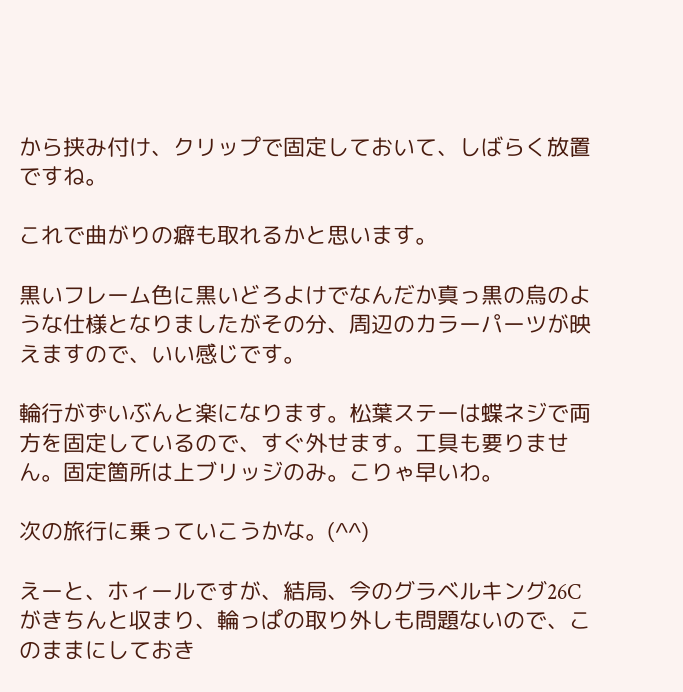から挟み付け、クリップで固定しておいて、しばらく放置ですね。

これで曲がりの癖も取れるかと思います。

黒いフレーム色に黒いどろよけでなんだか真っ黒の烏のような仕様となりましたがその分、周辺のカラーパーツが映えますので、いい感じです。

輪行がずいぶんと楽になります。松葉ステーは蝶ネジで両方を固定しているので、すぐ外せます。工具も要りません。固定箇所は上ブリッジのみ。こりゃ早いわ。

次の旅行に乗っていこうかな。(^^)

えーと、ホィールですが、結局、今のグラベルキング26Cがきちんと収まり、輪っぱの取り外しも問題ないので、このままにしておき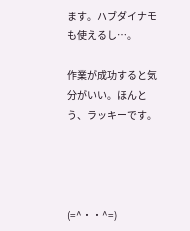ます。ハブダイナモも使えるし…。

作業が成功すると気分がいい。ほんとう、ラッキーです。




(=^・・^=)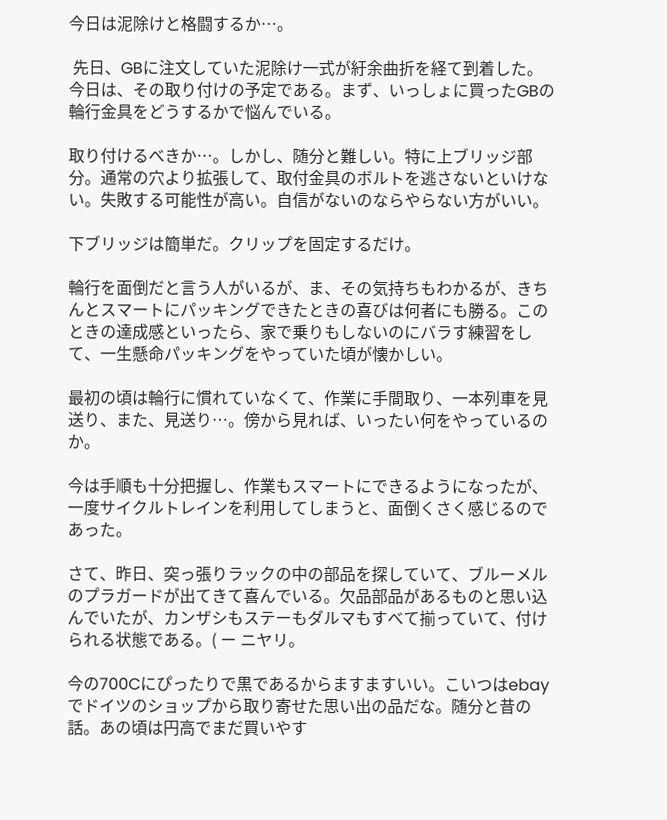今日は泥除けと格闘するか…。

 先日、GBに注文していた泥除け一式が紆余曲折を経て到着した。今日は、その取り付けの予定である。まず、いっしょに買ったGBの輪行金具をどうするかで悩んでいる。

取り付けるべきか…。しかし、随分と難しい。特に上ブリッジ部分。通常の穴より拡張して、取付金具のボルトを逃さないといけない。失敗する可能性が高い。自信がないのならやらない方がいい。

下ブリッジは簡単だ。クリップを固定するだけ。

輪行を面倒だと言う人がいるが、ま、その気持ちもわかるが、きちんとスマートにパッキングできたときの喜びは何者にも勝る。このときの達成感といったら、家で乗りもしないのにバラす練習をして、一生懸命パッキングをやっていた頃が懐かしい。

最初の頃は輪行に慣れていなくて、作業に手間取り、一本列車を見送り、また、見送り…。傍から見れば、いったい何をやっているのか。

今は手順も十分把握し、作業もスマートにできるようになったが、一度サイクルトレインを利用してしまうと、面倒くさく感じるのであった。

さて、昨日、突っ張りラックの中の部品を探していて、ブルーメルのプラガードが出てきて喜んでいる。欠品部品があるものと思い込んでいたが、カンザシもステーもダルマもすべて揃っていて、付けられる状態である。( ー ニヤリ。

今の700Cにぴったりで黒であるからますますいい。こいつはebayでドイツのショップから取り寄せた思い出の品だな。随分と昔の話。あの頃は円高でまだ買いやす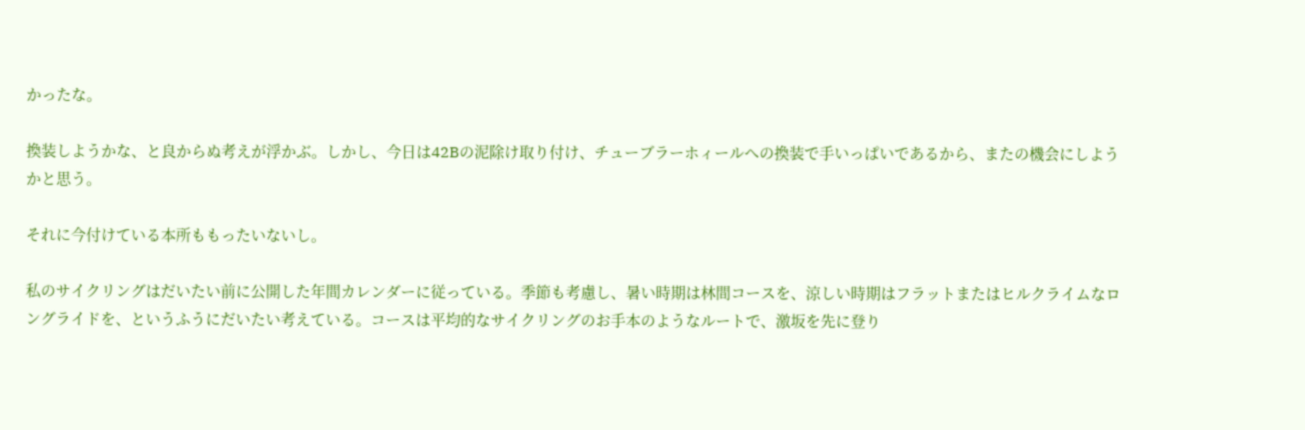かったな。

換装しようかな、と良からぬ考えが浮かぶ。しかし、今日は42Bの泥除け取り付け、チューブラーホィールへの換装で手いっぱいであるから、またの機会にしようかと思う。

それに今付けている本所ももったいないし。

私のサイクリングはだいたい前に公開した年間カレンダーに従っている。季節も考慮し、暑い時期は林間コースを、涼しい時期はフラットまたはヒルクライムなロングライドを、というふうにだいたい考えている。コースは平均的なサイクリングのお手本のようなルートで、激坂を先に登り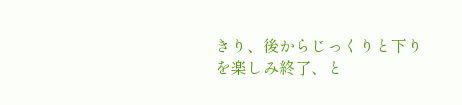きり、後からじっくりと下りを楽しみ終了、と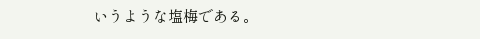いうような塩梅である。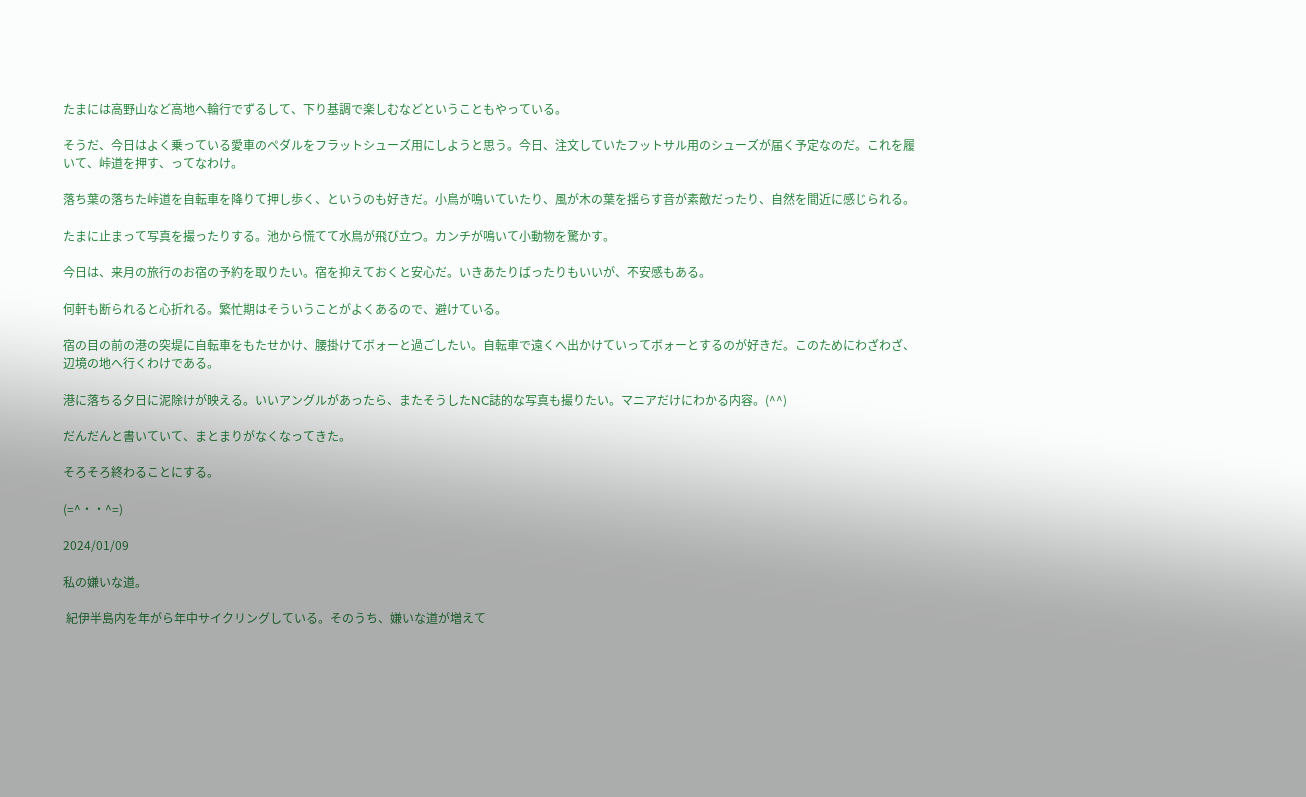たまには高野山など高地へ輪行でずるして、下り基調で楽しむなどということもやっている。

そうだ、今日はよく乗っている愛車のペダルをフラットシューズ用にしようと思う。今日、注文していたフットサル用のシューズが届く予定なのだ。これを履いて、峠道を押す、ってなわけ。

落ち葉の落ちた峠道を自転車を降りて押し歩く、というのも好きだ。小鳥が鳴いていたり、風が木の葉を揺らす音が素敵だったり、自然を間近に感じられる。

たまに止まって写真を撮ったりする。池から慌てて水鳥が飛び立つ。カンチが鳴いて小動物を驚かす。

今日は、来月の旅行のお宿の予約を取りたい。宿を抑えておくと安心だ。いきあたりばったりもいいが、不安感もある。

何軒も断られると心折れる。繁忙期はそういうことがよくあるので、避けている。

宿の目の前の港の突堤に自転車をもたせかけ、腰掛けてボォーと過ごしたい。自転車で遠くへ出かけていってボォーとするのが好きだ。このためにわざわざ、辺境の地へ行くわけである。

港に落ちる夕日に泥除けが映える。いいアングルがあったら、またそうしたNC誌的な写真も撮りたい。マニアだけにわかる内容。(^^)

だんだんと書いていて、まとまりがなくなってきた。

そろそろ終わることにする。

(=^・・^=)

2024/01/09

私の嫌いな道。

 紀伊半島内を年がら年中サイクリングしている。そのうち、嫌いな道が増えて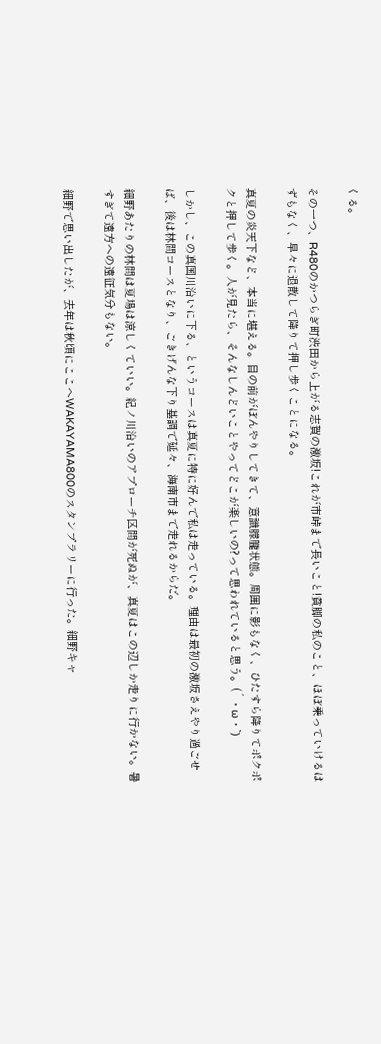くる。

その一つ、R480のかつらぎ町渋田から上がる志賀の激坂!これが市峠まで長いこと!貧脚の私のこと、ほぼ乗っていけるはずもなく、早々に退散して降りて押し歩くことになる。

真夏の炎天下など、本当に堪える。目の前がぼんやりしてきて、意識朦朧状態。周囲に影もなく、ひたすら降りてポクポクと押して歩く。人が見たら、そんなしんどいことやってどこが楽しいの?って思われていると思う。(´・ω・`)

しかし、この真国川沿いに下る、というコースは真夏に特に好んで私は走っている。理由は最初の激坂さえやり過ごせば、後は林間コースとなり、ごきげんな下り基調で延々、海南市まで走れるからだ。

細野あたりの林間は夏場は涼しくていい。紀ノ川沿いのアプローチ区間が死ぬが、真夏はこの辺しか走りに行かない。暑すぎて遠方への遠征気分もない。

細野で思い出したが、去年は秋頃にここへWAKAYAMA800のスタンプラリーに行った。細野キャ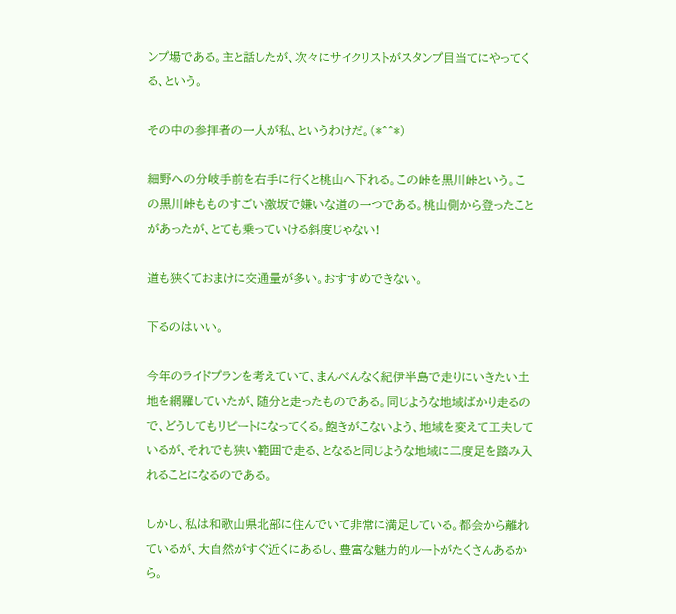ンプ場である。主と話したが、次々にサイクリストがスタンプ目当てにやってくる、という。

その中の参拝者の一人が私、というわけだ。(*^^*)

細野への分岐手前を右手に行くと桃山へ下れる。この峠を黒川峠という。この黒川峠もものすごい激坂で嫌いな道の一つである。桃山側から登ったことがあったが、とても乗っていける斜度じゃない!

道も狭くておまけに交通量が多い。おすすめできない。

下るのはいい。

今年のライドプランを考えていて、まんべんなく紀伊半島で走りにいきたい土地を網羅していたが、随分と走ったものである。同じような地域ばかり走るので、どうしてもリピートになってくる。飽きがこないよう、地域を変えて工夫しているが、それでも狭い範囲で走る、となると同じような地域に二度足を踏み入れることになるのである。

しかし、私は和歌山県北部に住んでいて非常に満足している。都会から離れているが、大自然がすぐ近くにあるし、豊富な魅力的ルートがたくさんあるから。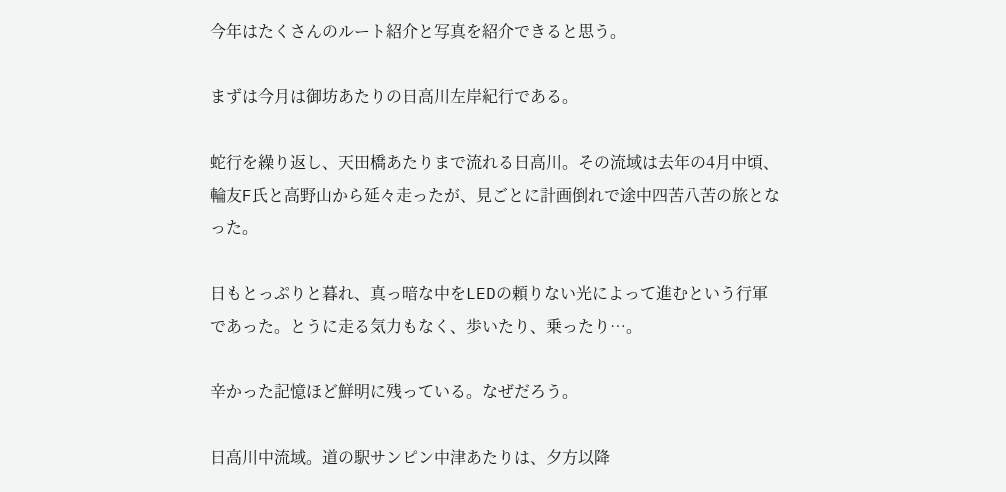今年はたくさんのルート紹介と写真を紹介できると思う。

まずは今月は御坊あたりの日高川左岸紀行である。

蛇行を繰り返し、天田橋あたりまで流れる日高川。その流域は去年の4月中頃、輪友F氏と高野山から延々走ったが、見ごとに計画倒れで途中四苦八苦の旅となった。

日もとっぷりと暮れ、真っ暗な中をLEDの頼りない光によって進むという行軍であった。とうに走る気力もなく、歩いたり、乗ったり…。

辛かった記憶ほど鮮明に残っている。なぜだろう。

日高川中流域。道の駅サンピン中津あたりは、夕方以降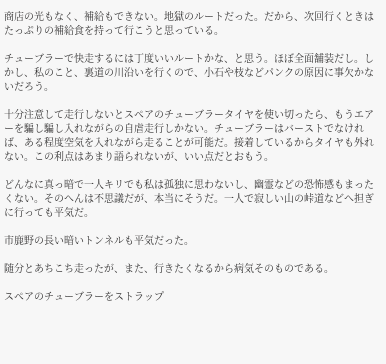商店の光もなく、補給もできない。地獄のルートだった。だから、次回行くときはたっぷりの補給食を持って行こうと思っている。

チューブラーで快走するには丁度いいルートかな、と思う。ほぼ全面舗装だし。しかし、私のこと、裏道の川沿いを行くので、小石や枝などパンクの原因に事欠かないだろう。

十分注意して走行しないとスペアのチューブラータイヤを使い切ったら、もうエアーを騙し騙し入れながらの自虐走行しかない。チューブラーはバーストでなければ、ある程度空気を入れながら走ることが可能だ。接着しているからタイヤも外れない。この利点はあまり語られないが、いい点だとおもう。

どんなに真っ暗で一人キリでも私は孤独に思わないし、幽霊などの恐怖感もまったくない。そのへんは不思議だが、本当にそうだ。一人で寂しい山の峠道などへ担ぎに行っても平気だ。

市鹿野の長い暗いトンネルも平気だった。

随分とあちこち走ったが、また、行きたくなるから病気そのものである。

スペアのチューブラーをストラップ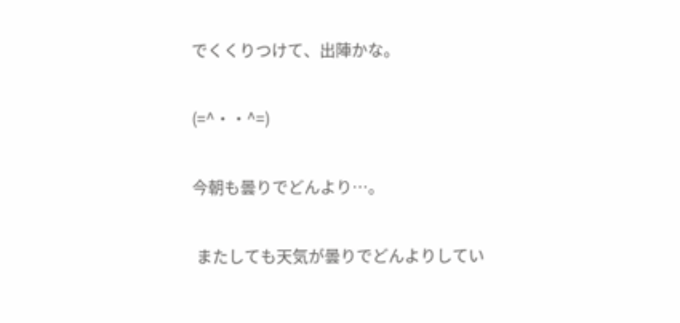でくくりつけて、出陣かな。

(=^・・^=)

今朝も曇りでどんより…。

 またしても天気が曇りでどんよりしてい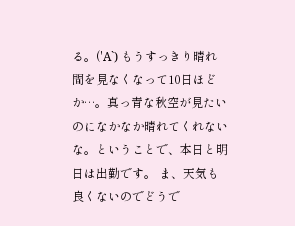る。('A`) もうすっきり晴れ間を見なくなって10日ほどか…。真っ青な秋空が見たいのになかなか晴れてくれないな。ということで、本日と明日は出勤です。 ま、天気も良くないのでどうで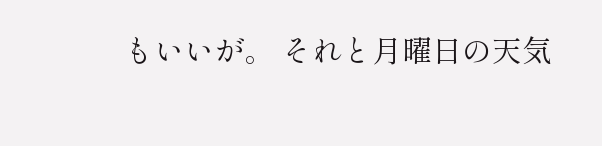もいいが。 それと月曜日の天気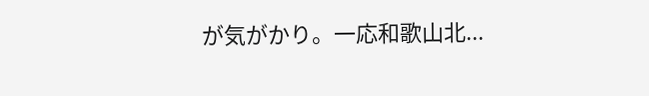が気がかり。一応和歌山北...